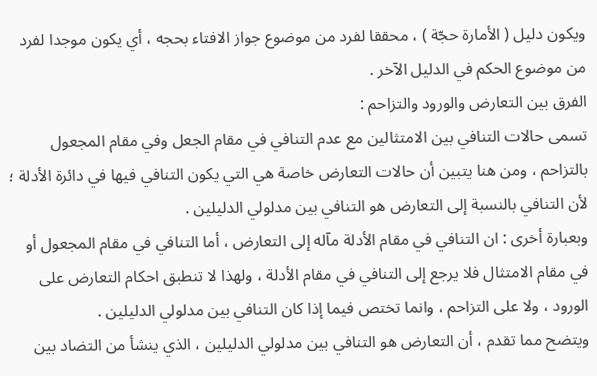ويكون دليل ( الأمارة حجّة ) ، محققا لفرد من موضوع جواز الافتاء بحجه ، أي يكون موجدا لفرد من موضوع الحكم في الدليل الآخر .
الفرق بين التعارض والورود والتزاحم :
تسمى حالات التنافي بين الامتثالين مع عدم التنافي في مقام الجعل وفي مقام المجعول بالتزاحم ، ومن هنا يتبين أن حالات التعارض خاصة هي التي يكون التنافي فيها في دائرة الأدلة ؛ لأن التنافي بالنسبة إلى التعارض هو التنافي بين مدلولي الدليلين .
وبعبارة أخرى : ان التنافي في مقام الأدلة مآله إلى التعارض ، أما التنافي في مقام المجعول أو في مقام الامتثال فلا يرجع إلى التنافي في مقام الأدلة ، ولهذا لا تنطبق احكام التعارض على الورود ، ولا على التزاحم ، وانما تختص فيما إذا كان التنافي بين مدلولي الدليلين .
ويتضح مما تقدم ، أن التعارض هو التنافي بين مدلولي الدليلين ، الذي ينشأ من التضاد بين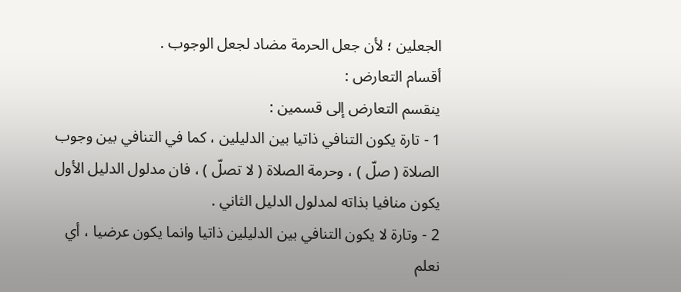الجعلين ؛ لأن جعل الحرمة مضاد لجعل الوجوب .
أقسام التعارض :
ينقسم التعارض إلى قسمين :
1 - تارة يكون التنافي ذاتيا بين الدليلين ، كما في التنافي بين وجوب الصلاة ( صلّ ) ، وحرمة الصلاة ( لا تصلّ ) ، فان مدلول الدليل الأول يكون منافيا بذاته لمدلول الدليل الثاني .
2 - وتارة لا يكون التنافي بين الدليلين ذاتيا وانما يكون عرضيا ، أي نعلم